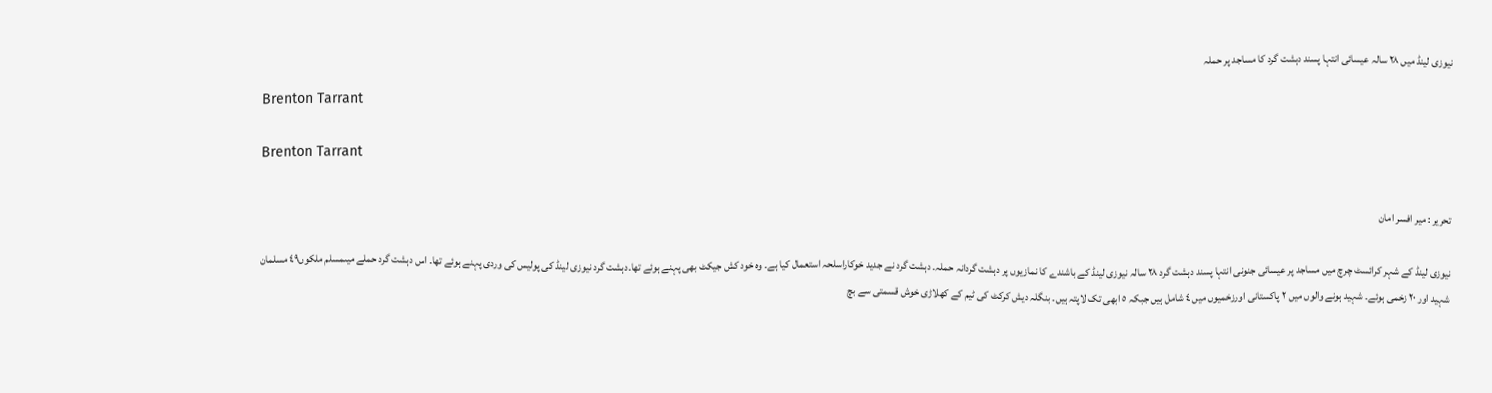نیوزی لینڈ میں ٢٨ سالہ عیسائی انتہا پسند دہشت گرد کا مساجد پر حملہ

Brenton Tarrant

Brenton Tarrant

تحریر : میر افسر امان

نیوزی لینڈ کے شہر کرائسٹ چرچ میں مساجد پر عیسائی جنونی انتہا پسند دہشت گرد ٢٨ سالہ نیوزی لینڈ کے باشندے کا نمازیوں پر دہشت گردانہ حملہ۔ دہشت گرد نے جدید خوکاراسلحہ استعمال کیا ہے۔ وہ خود کش جیکٹ بھی پہنے ہوئے تھا۔دہشت گرد نیوزی لینڈ کی پولیس کی وردی پہنے ہوئے تھا۔ اس دہشت گرد حملے میںمسلم ملکوں٤٩ مسلمان شہید اور ٢٠ زخمی ہوئے۔ شہید ہونے والوں میں ٢ پاکستانی اورزخمیوں میں ٤ شامل ہیں جبکہ ٥ ابھی تک لاپتہ ہیں۔ بنگلہ دیش کرکٹ کی ٹیم کے کھلاڑی خوش قسمتی سے بچ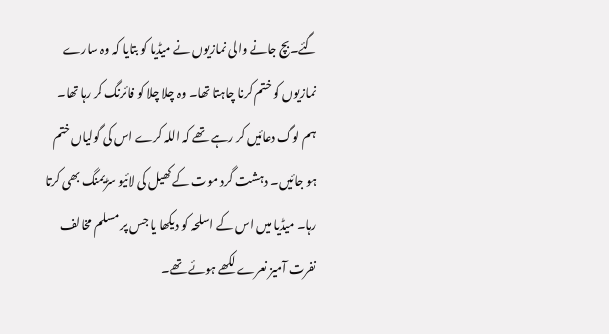گئے۔بچ جانے والی نمازیوں نے میڈیا کو بتایا کہ وہ سارے نمازیوں کو ختم کرنا چاہتا تھا۔ وہ چلا چلا کو فائرنگ کر رہا تھا۔ ہم لوگ دعائیں کر رہے تھے کہ اللہ کرے اس کی گولیاں ختم ہو جائیں۔ دہشت گرد موت کے کھیل کی لائیو سڑیمنگ بھی کرتا رہا۔ میڈیا میں اس کے اسلحہ کو دیکھا یا جس پر مسلم مخالف نفرت آمیز نعرے لکھے ہوئے تھے۔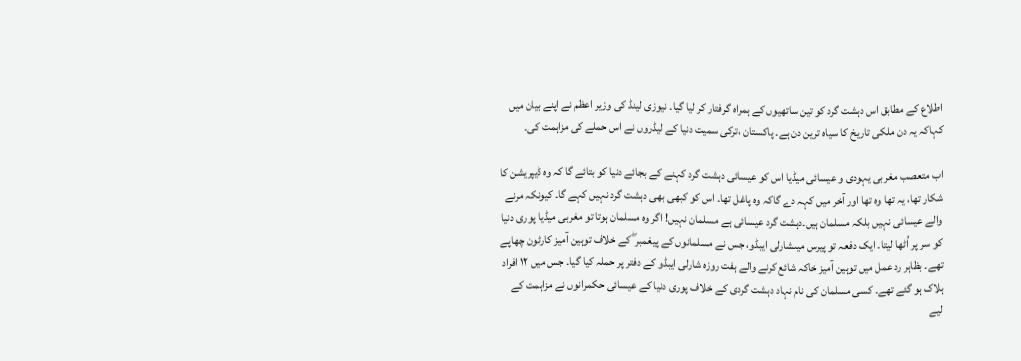اطلاع کے مطابق اس دہشت گرد کو تین ساتھیوں کے ہمراہ گرفتار کر لیا گیا۔ نیوزی لینڈ کی وزیر اعظم نے اپنے بیان میں کہاکہ یہ دن ملکی تاریخ کا سیاہ ترین دن ہے۔ پاکستان ،ترکی سمیت دنیا کے لیڈروں نے اس حملے کی مزاہمت کی۔

اب متعصب مغربی یہودی و عیسائی میڈیا اس کو عیسائی دہشت گرد کہنے کے بجائے دنیا کو بتائے گا کہ وہ ڈیپریشن کا شکار تھا، یہ تھا وہ تھا اور آخر میں کہہ دے گاکہ وہ پاغل تھا۔ اس کو کبھی بھی دہشت گرد نہیں کہے گا۔ کیونکہ مرنے والے عیسائی نہیں بلکہ مسلمان ہیں۔دہشت گرد عیسائی ہے مسلمان نہیں! اگر وہ مسلمان ہوتا تو مغربی میڈیا پوری دنیا کو سر پر اُٹھا لیتا۔ ایک دفعہ تو پیرس میںشارلی ایبڈو، جس نے مسلمانوں کے پیغمبر ۖ کے خلاف توہین آمیز کارٹون چھاپے تھے۔ بظاہر رد عمل میں توہین آمیز خاکہ شائع کرنے والے ہفت روزہ شارلی ایبڈو کے دفتر پر حملہ کیا گیا۔ جس میں ١٢ افراد ہلاک ہو گئے تھے۔ کسی مسلمان کی نام نہاد دہشت گردی کے خلاف پوری دنیا کے عیسائی حکمرانوں نے مزاہمت کے لیے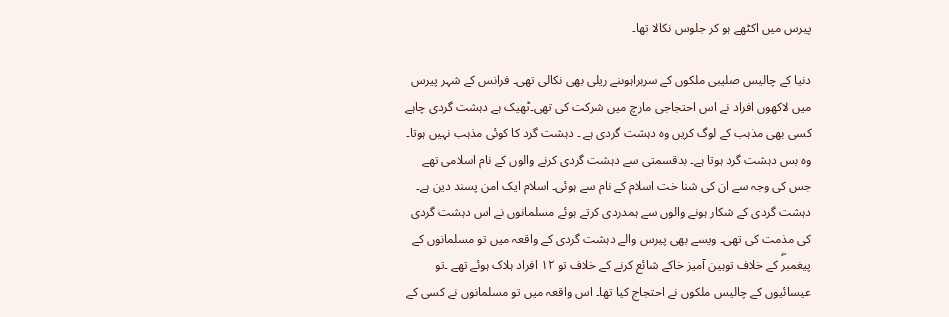پیرس میں اکٹھے ہو کر جلوس نکالا تھا۔

دنیا کے چالیس صلیبی ملکوں کے سربراہوںنے ریلی بھی نکالی تھی۔ فرانس کے شہر پیرس میں لاکھوں افراد نے اس احتجاجی مارچ میں شرکت کی تھی۔ٹھیک ہے دہشت گردی چاہے کسی بھی مذہب کے لوگ کریں وہ دہشت گردی ہے ۔ دہشت گرد کا کوئی مذہب نہیں ہوتا۔ وہ بس دہشت گرد ہوتا ہے۔ بدقسمتی سے دہشت گردی کرنے والوں کے نام اسلامی تھے جس کی وجہ سے ان کی شنا خت اسلام کے نام سے ہوئی۔ اسلام ایک امن پسند دین ہے۔ دہشت گردی کے شکار ہونے والوں سے ہمدردی کرتے ہوئے مسلمانوں نے اس دہشت گردی کی مذمت کی تھی۔ ویسے بھی پیرس والے دہشت گردی کے واقعہ میں تو مسلمانوں کے پیغمبرۖ کے خلاف توہین آمیز خاکے شائع کرنے کے خلاف تو ١٢ افراد ہلاک ہوئے تھے ۔تو عیسائیوں کے چالیس ملکوں نے احتجاج کیا تھا۔ اس واقعہ میں تو مسلمانوں نے کسی کے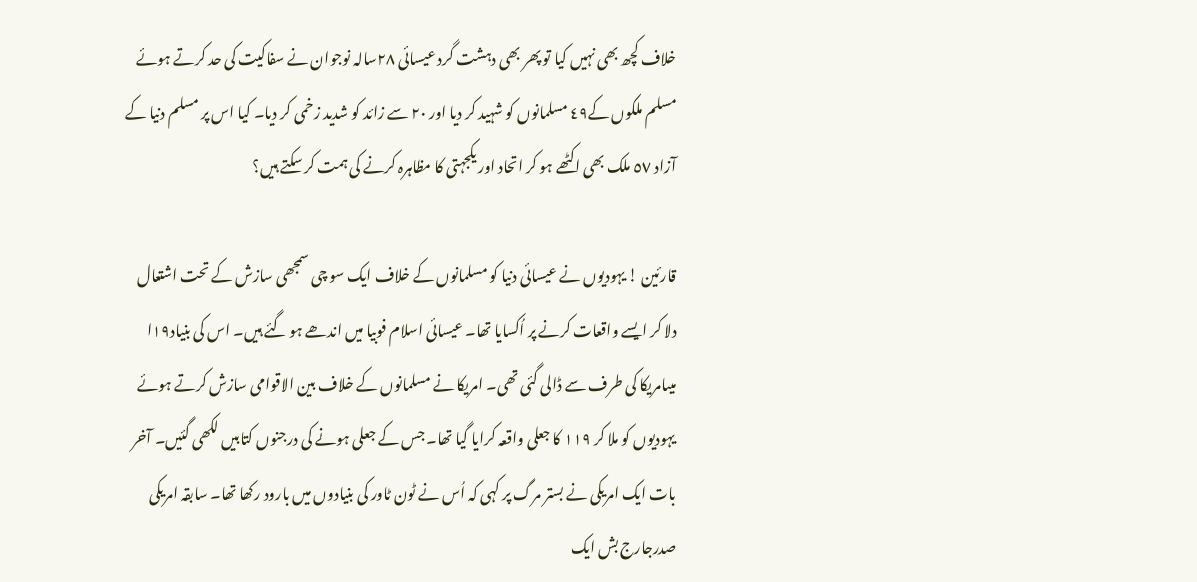خلاف کچھ بھی نہیں کیا تو پھر بھی دہشت گرد عیسائی ٢٨سالہ نوجوان نے سفاکیت کی حد کرتے ہوئے مسلم ملکوں کے٤٩ مسلمانوں کو شہید کر دیا اور ٢٠ سے زائد کو شدید زخمی کر دیا۔ کیا اس پر مسلم دنیا کے آزاد ٥٧ ملک بھی اکٹھے ہو کر اتحاد اور یکجہتی کا مظاہرہ کرنے کی ہمت کر سکتے ہیں؟

قارئین ! یہودیوں نے عیسائی دنیا کو مسلمانوں کے خلاف ایک سو چی سمجھی سازش کے تحت اشتعال دلا کر ایسے واقعات کرنے پر اُکسایا تھا۔ عیسائی اسلام فوبیا میں اندھے ہو گئے ہیں۔ اس کی بنیاد١٩ا میںامریکا کی طرف سے ڈالی گئی تھی۔ امریکا نے مسلمانوں کے خلاف بین الاقوامی سازش کرتے ہوئے یہودیوں کو ملا کر ١١٩ کا جعلی واقعہ کرایا گیا تھا۔ جس کے جعلی ہونے کی درجنوں کتابیں لکھی گئیں۔ آخر بات ایک امریکی نے بستر مرگ پر کہی کہ اُس نے ٹون ٹاور کی بنیادوں میں بارود رکھا تھا۔ سابقہ امریکی صدرجارج بش ایک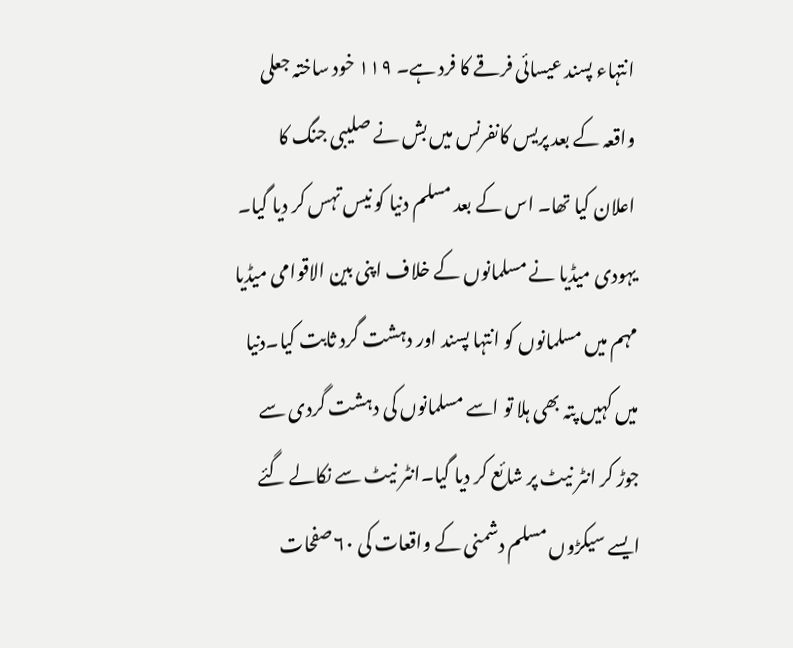انتہاء پسند عیسائی فرقے کا فرد ہے۔ ١١٩ خود ساختہ جعلی واقعہ کے بعد پریس کانفرنس میں بش نے صلیبی جنگ کا اعلان کیا تھا۔ اس کے بعد مسلم دنیا کو نیس تہس کر دیا گیا۔ یہودی میڈیا نے مسلمانوں کے خلاف اپنی بین الاقوامی میڈیا مہم میں مسلمانوں کو انتہا پسند اور دہشت گرد ثابت کیا۔دنیا میں کہیں پتہ بھی ہلا تو اسے مسلمانوں کی دہشت گردی سے جوڑ کر انٹر نیٹ پر شائع کر دیا گیا۔انٹر نیٹ سے نکالے گئے ایسے سیکڑوں مسلم دشمنی کے واقعات کی ٦٠ صفحات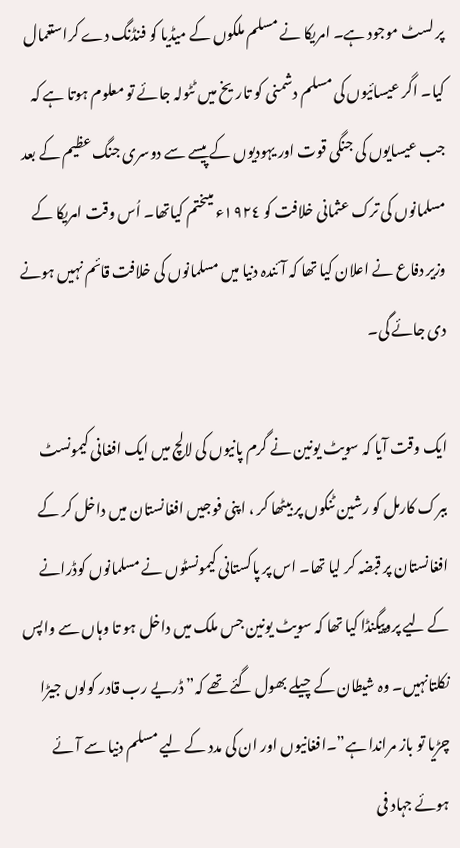پر لسٹ موجود ہے۔ امریکا نے مسلم ملکوں کے میڈیا کو فنڈنگ دے کراستعمال کیا۔ اگر عیسائیوں کی مسلم دشمنی کو تاریخ میں ٹٹولہ جائے تو معلوم ہوتا ہے کہ جب عیسایوں کی جنگی قوت اور یہودیوں کے پیسے سے دوسری جنگ عظیم کے بعد مسلمانوں کی ترک عثمانی خلافت کو ١٩٢٤ء میںختم کیاتھا۔ اُس وقت امریکا کے وزیر دفاع نے اعلان کیا تھا کہ آئندہ دنیا میں مسلمانوں کی خلافت قائم نہیں ہونے دی جائے گی۔

ایک وقت آیا کہ سویٹ یونین نے گرم پانیوں کی لالچ میں ایک افغانی کیمونسٹ ببرک کارمل کو رشین ٹنکوں پر بیٹھا کر ، اپنی فوجیں افغانستان میں داخل کر کے افغانستان پر قبضہ کر لیا تھا۔ اس پر پاکستانی کیمونسٹوں نے مسلمانوں کوڈرانے کے لیے پروپیگنڈا کیا تھا کہ سویٹ یونین جس ملک میں داخل ہو تا وہاں سے واپس نکلتانہیں۔ وہ شیطان کے چیلے بھول گئے تھے کہ” ڈریے رب قادر کولوں جیڑا چڑیا تو باز مراندا ہے”۔افغانیوں اور ان کی مدد کے لیے مسلم دنیا سے آئے ہوئے جہاد فی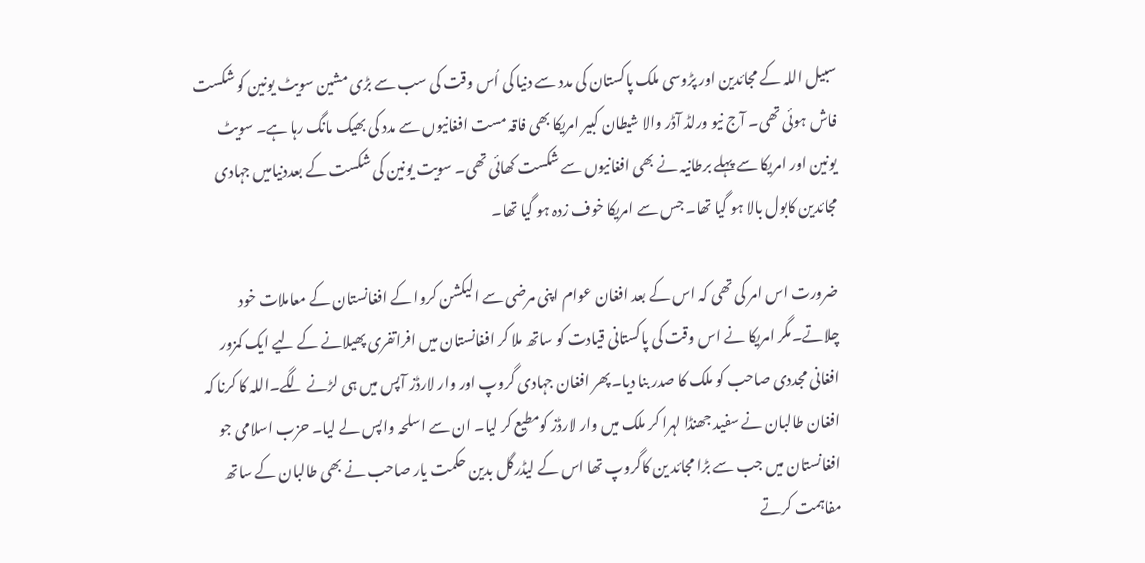سبیل اللہ کے مجائدین اور پڑوسی ملک پاکستان کی مدد سے دنیا کی اُس وقت کی سب سے بڑی مشین سویٹ یونین کو شکست فاش ہوئی تھی۔ آج نیو ورلڈ آڈر والا شیطان کبیر امریکا بھی فاقہ مست افغانیوں سے مدد کی بھیک مانگ رہا ہے۔ سویٹ یونین اور امریکا سے پہلے برطانیہ نے بھی افغانیوں سے شکست کھائی تھی۔ سویت یونین کی شکست کے بعددنیامیں جہادی مجائدین کابول بالا ہو گیا تھا۔ جس سے امریکا خوف زدہ ہو گیا تھا۔

ضرورت اس امر کی تھی کہ اس کے بعد افغان عوام اپنی مرضی سے الیکشن کروا کے افغانستان کے معاملات خود چلاتے۔مگر امریکا نے اس وقت کی پاکستانی قیادت کو ساتھ ملا کر افغانستان میں افراتفری پھیلانے کے لیے ایک کمزور افغانی مجددی صاحب کو ملک کا صدر بنا دیا۔پھر افغان جہادی گروپ اور وار لارڈز آپس میں ہی لڑنے لگے۔اللہ کا کرنا کہ افغان طالبان نے سفید جھنڈا لہرا کر ملک میں وار لارڈز کومطیع کر لیا۔ ان سے اسلحہ واپس لے لیا۔ حزب اسلامی جو افغانستان میں جب سے بڑا مجائد ین کاگروپ تھا اس کے لیڈرگل بدین حکمت یار صاحب نے بھی طالبان کے ساتھ مفاہمت کرتے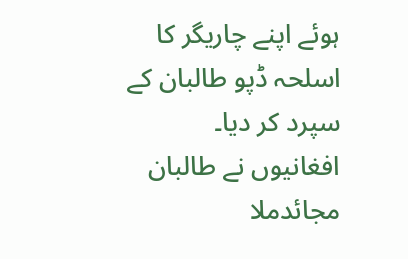ہوئے اپنے چاریگر کا اسلحہ ڈپو طالبان کے سپرد کر دیا۔ افغانیوں نے طالبان مجائدملا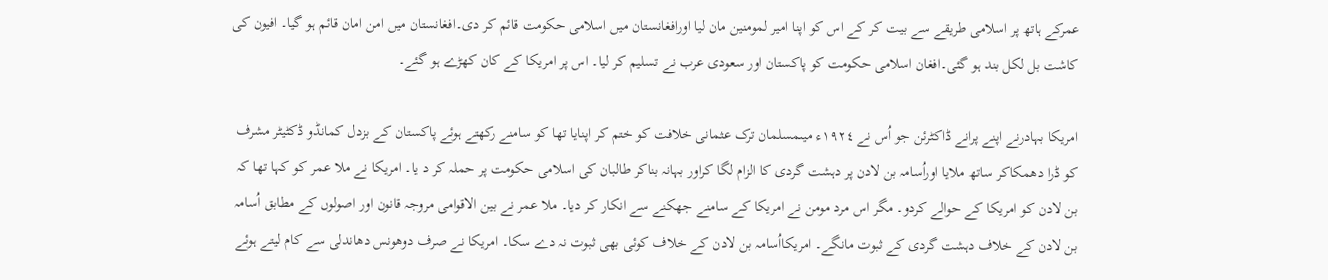عمرکے ہاتھ پر اسلامی طریقے سے بیت کر کے اس کو اپنا امیر لمومنین مان لیا اورافغانستان میں اسلامی حکومت قائم کر دی۔افغانستان میں امن امان قائم ہو گیا۔ افیون کی کاشت بل لکل بند ہو گئی۔افغان اسلامی حکومت کو پاکستان اور سعودی عرب نے تسلیم کر لیا۔ اس پر امریکا کے کان کھڑے ہو گئے۔

امریکا بہادرنے اپنے پرانے ڈاکٹرئن جو اُس نے ١٩٢٤ء میںمسلمان ترک عثمانی خلافت کو ختم کر اپنایا تھا کو سامنے رکھتے ہوئے پاکستان کے بزدل کمانڈو ڈکٹیٹر مشرف کو ڈرا دھمکاکر ساتھ ملایا اوراُسامہ بن لادن پر دہشت گردی کا الزام لگا کراور بہانہ بناکر طالبان کی اسلامی حکومت پر حملہ کر د یا۔ امریکا نے ملا عمر کو کہا تھا کہ بن لادن کو امریکا کے حوالے کردو۔ مگر اس مرد مومن نے امریکا کے سامنے جھکنے سے انکار کر دیا۔ ملا عمر نے بین الاقوامی مروجہ قانون اور اصولوں کے مطابق اُسامہ بن لادن کے خلاف دہشت گردی کے ثبوت مانگے۔ امریکااُسامہ بن لادن کے خلاف کوئی بھی ثبوت نہ دے سکا۔ امریکا نے صرف دوھونس دھاندلی سے کام لیتے ہوئے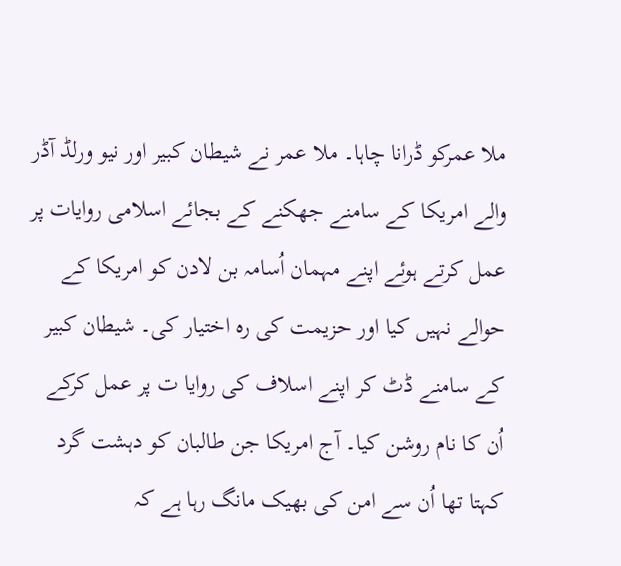ملا عمرکو ڈرانا چاہا۔ ملا عمر نے شیطان کبیر اور نیو ورلڈ آڈر والے امریکا کے سامنے جھکنے کے بجائے اسلامی روایات پر عمل کرتے ہوئے اپنے مہمان اُسامہ بن لادن کو امریکا کے حوالے نہیں کیا اور حزیمت کی رہ اختیار کی۔ شیطان کبیر کے سامنے ڈٹ کر اپنے اسلاف کی روایا ت پر عمل کرکے اُن کا نام روشن کیا۔ آج امریکا جن طالبان کو دہشت گرد کہتا تھا اُن سے امن کی بھیک مانگ رہا ہے کہ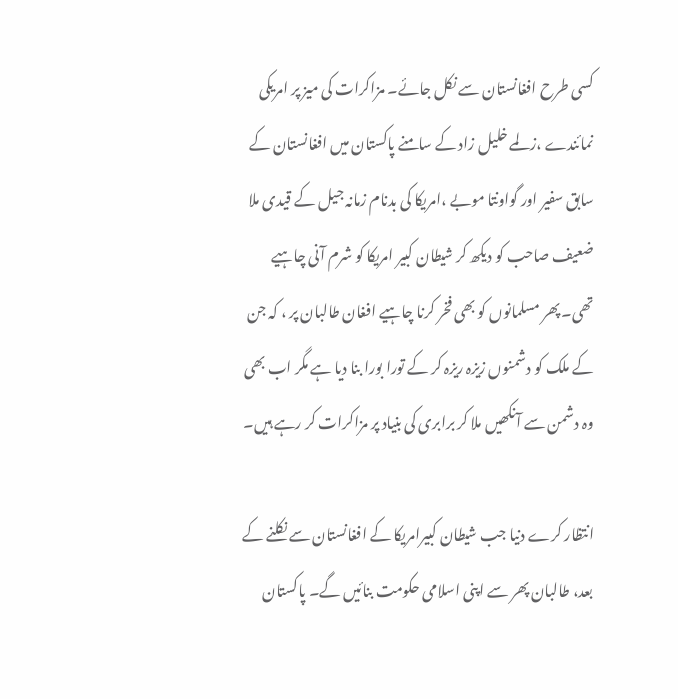کسی طرح افغانستان سے نکل جائے۔ مزاکرات کی میز پر امریکی نمائندے ،زلمے خلیل زاد کے سامنے پاکستان میں افغانستان کے سابق سفیر اور گواونتا موبے ،امریکا کی بدنام زمانہ جیل کے قیدی ملا ضعیف صاحب کو دیکھ کر شیطان کبیر امریکا کو شرم آنی چاہیے تھی۔ پھر مسلمانوں کو بھی فخر کرنا چاہیے افغان طالبان پر ، کہ جن کے ملک کو دشمنوں زیزہ ریزہ کر کے تورا بورا بنا دیا ہے مگر اب بھی وہ دشمن سے آنکھیں ملا کر برابری کی بنیاد پر مزاکرات کر رہے ہیں۔

انتظار کرے دنیا جب شیطان کبیرامریکا کے افغانستان سے نکلنے کے بعد، طالبان پھر سے اپنی اسلامی حکومت بنائیں گے۔ پاکستان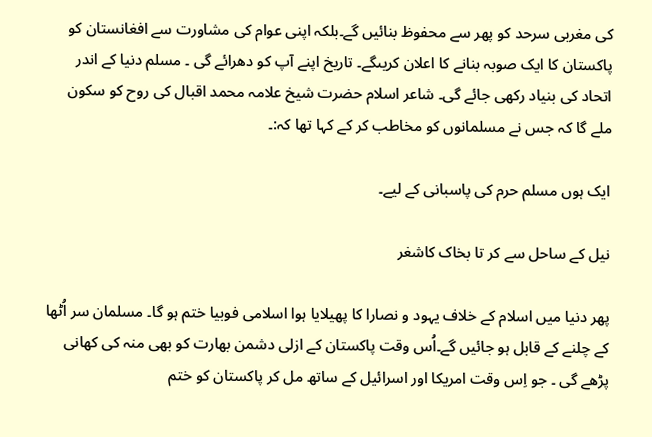کی مغربی سرحد کو پھر سے محفوظ بنائیں گے۔بلکہ اپنی عوام کی مشاورت سے افغانستان کو پاکستان کا ایک صوبہ بنانے کا اعلان کریںگے۔ تاریخ اپنے آپ کو دھرائے گی ۔ مسلم دنیا کے اندر اتحاد کی بنیاد رکھی جائے گی۔ شاعر اسلام حضرت شیخ علامہ محمد اقبال کی روح کو سکون ملے گا کہ جس نے مسلمانوں کو مخاطب کر کے کہا تھا کہ:۔

ایک ہوں مسلم حرم کی پاسبانی کے لیے۔

نیل کے ساحل سے کر تا بخاک کاشغر

پھر دنیا میں اسلام کے خلاف یہود و نصارا کا پھیلایا ہوا اسلامی فوبیا ختم ہو گا۔ مسلمان سر اُٹھا کے چلنے کے قابل ہو جائیں گے۔اُس وقت پاکستان کے ازلی دشمن بھارت کو بھی منہ کی کھانی پڑھے گی ۔ جو اِس وقت امریکا اور اسرائیل کے ساتھ مل کر پاکستان کو ختم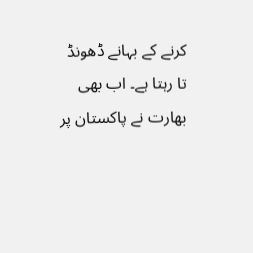کرنے کے بہانے ڈھونڈ تا رہتا ہے۔ اب بھی بھارت نے پاکستان پر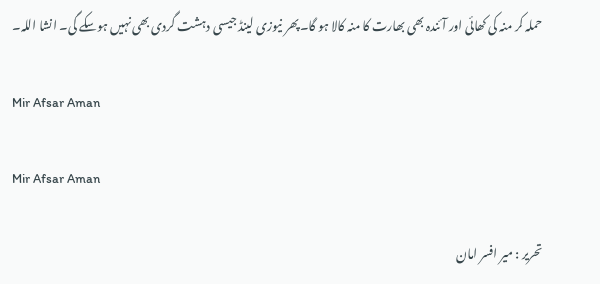حملہ کر منہ کی کھائی اور آئندہ بھی بھارت کا منہ کالا ہو گا۔پھر نیوزی لینڈ جیسی دہشت گردی بھی نہیں ہوسکے گی۔ انشا اللہ۔

Mir Afsar Aman

Mir Afsar Aman

تحریر : میر افسر امان